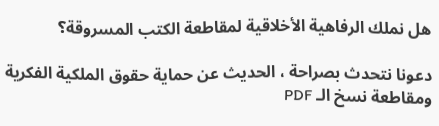هل نملك الرفاهية الأخلاقية لمقاطعة الكتب المسروقة؟

دعونا نتحدث بصراحة ، الحديث عن حماية حقوق الملكية الفكرية ومقاطعة نسخ الـ PDF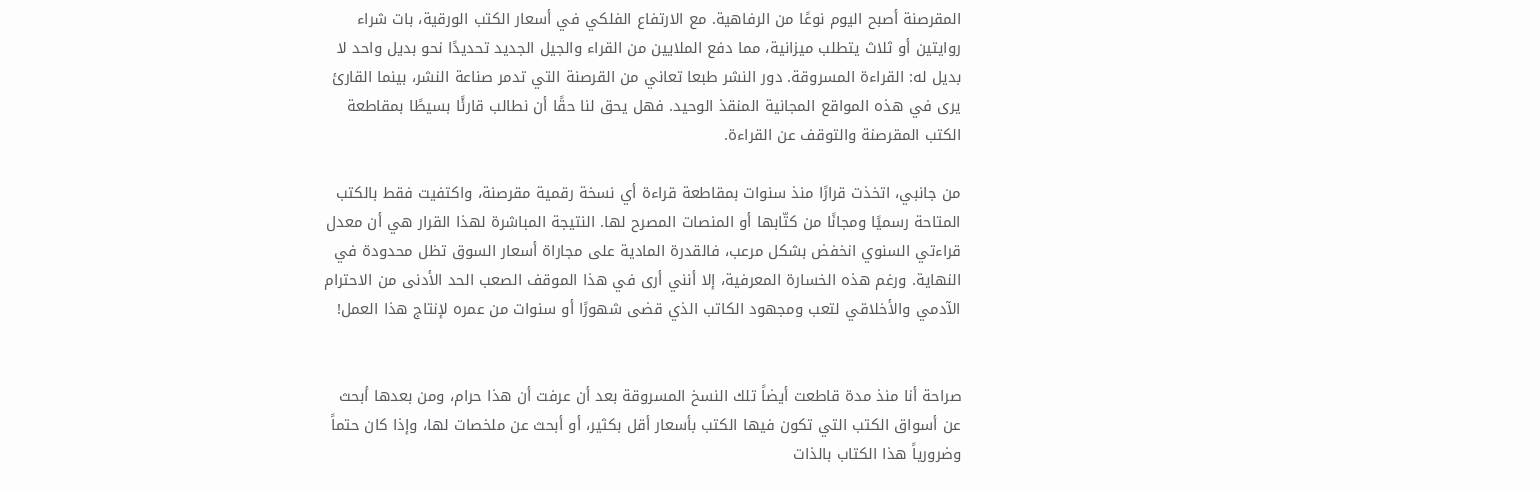المقرصنة أصبح اليوم نوعًا من الرفاهية. مع الارتفاع الفلكي في أسعار الكتب الورقية، بات شراء روايتين أو ثلاث يتطلب ميزانية، مما دفع الملايين من القراء والجيل الجديد تحديدًا نحو بديل واحد لا بديل له: القراءة المسروقة. دور النشر طبعا تعاني من القرصنة التي تدمر صناعة النشر، بينما القارئ يرى في هذه المواقع المجانية المنقذ الوحيد. فهل يحق لنا حقًا أن نطالب قارئًا بسيطًا بمقاطعة الكتب المقرصنة والتوقف عن القراءة.

من جانبي، اتخذت قرارًا منذ سنوات بمقاطعة قراءة أي نسخة رقمية مقرصنة، واكتفيت فقط بالكتب المتاحة رسميًا ومجانًا من كتّابها أو المنصات المصرح لها. النتيجة المباشرة لهذا القرار هي أن معدل قراءتي السنوي انخفض بشكل مرعب، فالقدرة المادية على مجاراة أسعار السوق تظل محدودة في النهاية. ورغم هذه الخسارة المعرفية، إلا أنني أرى في هذا الموقف الصعب الحد الأدنى من الاحترام الآدمي والأخلاقي لتعب ومجهود الكاتب الذي قضى شهورًا أو سنوات من عمره لإنتاج هذا العمل!


صراحة أنا منذ مدة قاطعت أيضاً تلك النسخ المسروقة بعد أن عرفت أن هذا حرام، ومن بعدها أبحث عن أسواق الكتب التي تكون فيها الكتب بأسعار أقل بكثير، أو أبحث عن ملخصات لها، وإذا كان حتماً وضرورياً هذا الكتاب بالذات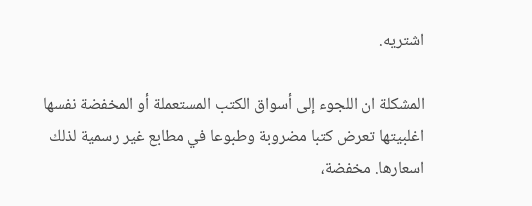اشتريه.

المشكلة ان اللجوء إلى أسواق الكتب المستعملة أو المخفضة نفسها اغلبيتها تعرض كتبا مضروبة وطبوعا في مطابع غير رسمية لذلك اسعارها. مخفضة،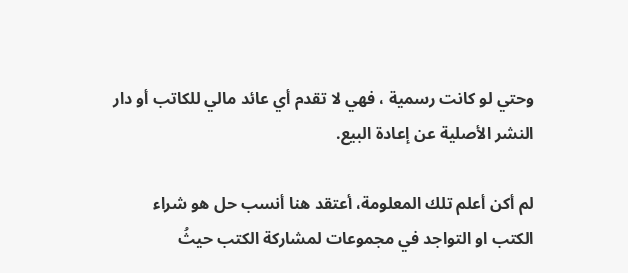وحتي لو كانت رسمية ، فهي لا تقدم أي عائد مالي للكاتب أو دار النشر الأصلية عن إعادة البيع.

لم أكن أعلم تلك المعلومة، أعتقد هنا أنسب حل هو شراء الكتب او التواجد في مجموعات لمشاركة الكتب حيثُ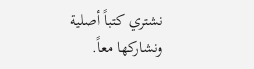نشتري كتباً أصلية ونشاركها معاً.